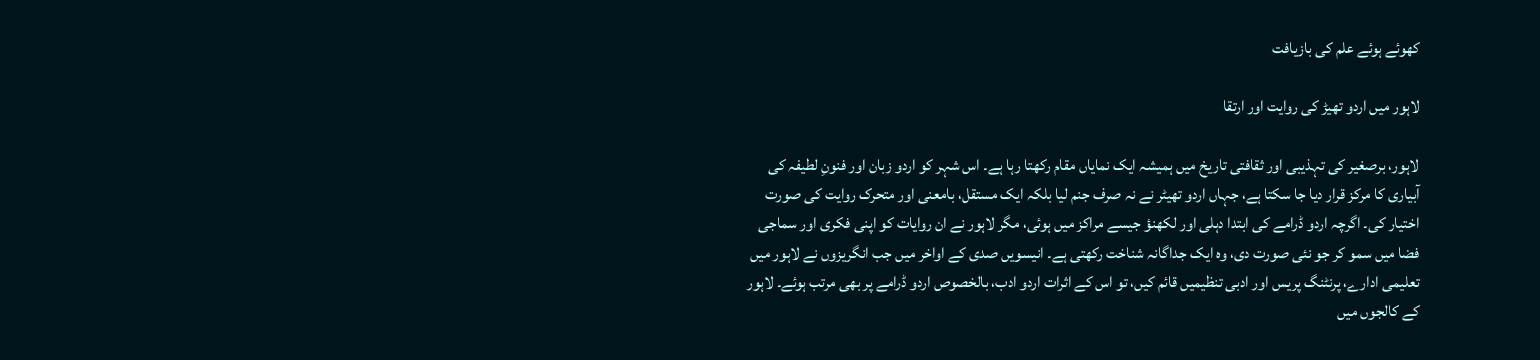کھوئے ہوئے علم کی بازیافت

لاہور ميں اردو تھيڑ کی روايت اور ارتقا

لاہور، برصغیر کی تہذیبی اور ثقافتی تاریخ میں ہمیشہ ایک نمایاں مقام رکھتا رہا ہے۔ اس شہر کو اردو زبان اور فنونِ لطیفہ کی آبیاری کا مرکز قرار دیا جا سکتا ہے، جہاں اردو تھیٹر نے نہ صرف جنم لیا بلکہ ایک مستقل، بامعنی اور متحرک روایت کی صورت اختیار کی۔ اگرچہ اردو ڈرامے کی ابتدا دہلی اور لکھنؤ جیسے مراکز میں ہوئی، مگر لاہور نے ان روایات کو اپنی فکری اور سماجی فضا میں سمو کر جو نئی صورت دی، وہ ایک جداگانہ شناخت رکھتی ہے۔ انیسویں صدی کے اواخر میں جب انگریزوں نے لاہور میں تعلیمی ادارے، پرنٹنگ پریس اور ادبی تنظیمیں قائم کیں، تو اس کے اثرات اردو ادب، بالخصوص اردو ڈرامے پر بھی مرتب ہوئے۔ لاہور کے کالجوں میں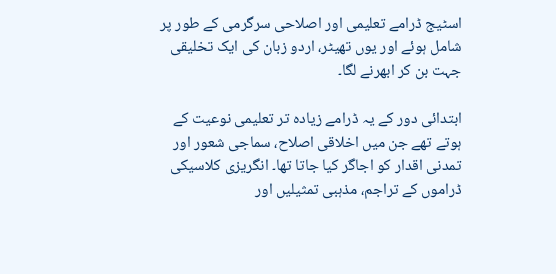اسٹیج ڈرامے تعلیمی اور اصلاحی سرگرمی کے طور پر شامل ہوئے اور یوں تھیٹر، اردو زبان کی ایک تخلیقی جہت بن کر ابھرنے لگا۔

ابتدائی دور کے یہ ڈرامے زیادہ تر تعلیمی نوعیت کے ہوتے تھے جن میں اخلاقی اصلاح، سماجی شعور اور تمدنی اقدار کو اجاگر کیا جاتا تھا۔ انگریزی کلاسیکی ڈراموں کے تراجم، مذہبی تمثیلیں اور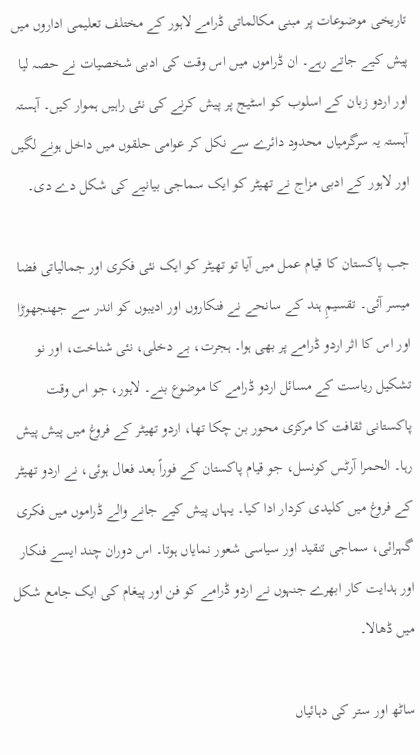تاریخی موضوعات پر مبنی مکالماتی ڈرامے لاہور کے مختلف تعلیمی اداروں میں پیش کیے جاتے رہے۔ ان ڈراموں میں اس وقت کی ادبی شخصیات نے حصہ لیا اور اردو زبان کے اسلوب کو اسٹیج پر پیش کرنے کی نئی راہیں ہموار کیں۔ آہستہ آہستہ یہ سرگرمیاں محدود دائرے سے نکل کر عوامی حلقوں میں داخل ہونے لگیں اور لاہور کے ادبی مزاج نے تھیٹر کو ایک سماجی بیانیے کی شکل دے دی۔

جب پاکستان کا قیام عمل میں آیا تو تھیٹر کو ایک نئی فکری اور جمالیاتی فضا میسر آئی۔ تقسیمِ ہند کے سانحے نے فنکاروں اور ادیبوں کو اندر سے جھنجھوڑا اور اس کا اثر اردو ڈرامے پر بھی ہوا۔ ہجرت، بے دخلی، نئی شناخت، اور نو تشکیل ریاست کے مسائل اردو ڈرامے کا موضوع بنے۔ لاہور، جو اس وقت پاکستانی ثقافت کا مرکزی محور بن چکا تھا، اردو تھیٹر کے فروغ میں پیش پیش رہا۔ الحمرا آرٹس کونسل، جو قیام پاکستان کے فوراً بعد فعال ہوئی، نے اردو تھیٹر کے فروغ میں کلیدی کردار ادا کیا۔ یہاں پیش کیے جانے والے ڈراموں میں فکری گہرائی، سماجی تنقید اور سیاسی شعور نمایاں ہوتا۔ اس دوران چند ایسے فنکار اور ہدایت کار ابھرے جنہوں نے اردو ڈرامے کو فن اور پیغام کی ایک جامع شکل میں ڈھالا۔

ساٹھ اور ستر کی دہائیاں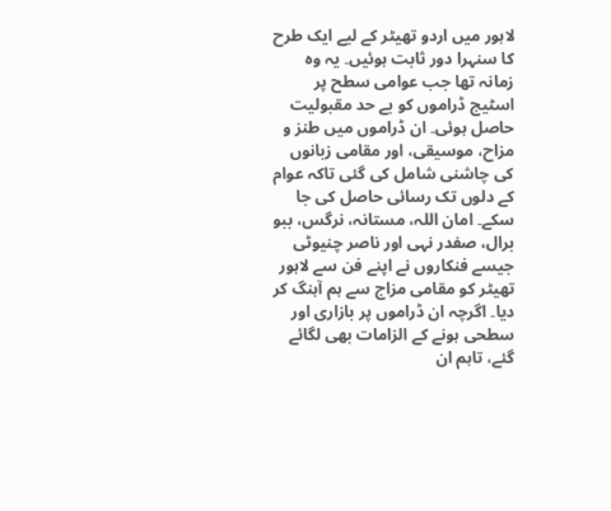لاہور میں اردو تھیٹر کے لیے ایک طرح کا سنہرا دور ثابت ہوئیں۔ یہ وہ زمانہ تھا جب عوامی سطح پر اسٹیج ڈراموں کو بے حد مقبولیت حاصل ہوئی۔ ان ڈراموں میں طنز و مزاح، موسیقی، اور مقامی زبانوں کی چاشنی شامل کی گئی تاکہ عوام کے دلوں تک رسائی حاصل کی جا سکے۔ امان اللہ، مستانہ، نرگس، ببو برال، صفدر نہی اور ناصر چنیوٹی جیسے فنکاروں نے اپنے فن سے لاہور تھیٹر کو مقامی مزاج سے ہم آہنگ کر دیا۔ اگرچہ ان ڈراموں پر بازاری اور سطحی ہونے کے الزامات بھی لگائے گئے، تاہم ان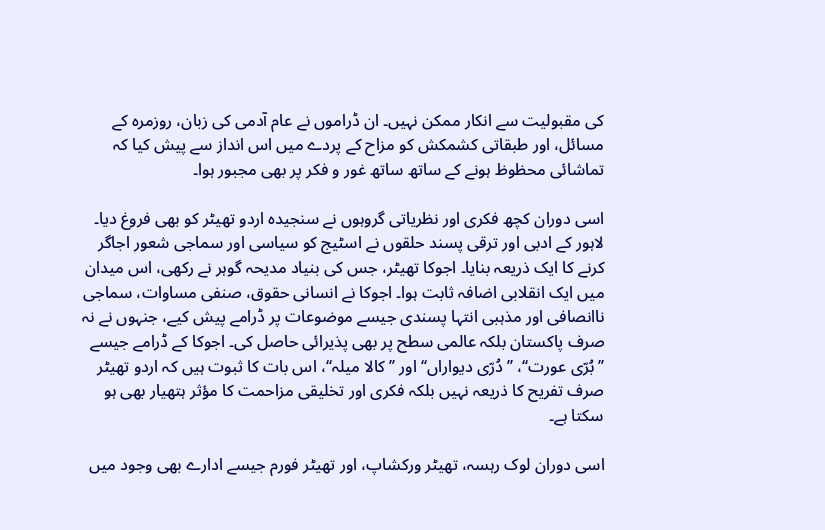کی مقبولیت سے انکار ممکن نہیں۔ ان ڈراموں نے عام آدمی کی زبان، روزمرہ کے مسائل، اور طبقاتی کشمکش کو مزاح کے پردے میں اس انداز سے پیش کیا کہ تماشائی محظوظ ہونے کے ساتھ ساتھ غور و فکر پر بھی مجبور ہوا۔

اسی دوران کچھ فکری اور نظریاتی گروہوں نے سنجیدہ اردو تھیٹر کو بھی فروغ دیا۔ لاہور کے ادبی اور ترقی پسند حلقوں نے اسٹیج کو سیاسی اور سماجی شعور اجاگر کرنے کا ایک ذریعہ بنایا۔ اجوکا تھیٹر، جس کی بنیاد مدیحہ گوہر نے رکھی، اس میدان میں ایک انقلابی اضافہ ثابت ہوا۔ اجوکا نے انسانی حقوق، صنفی مساوات، سماجی ناانصافی اور مذہبی انتہا پسندی جیسے موضوعات پر ڈرامے پیش کیے، جنہوں نے نہ صرف پاکستان بلکہ عالمی سطح پر بھی پذیرائی حاصل کی۔ اجوکا کے ڈرامے جیسے ’’بُرّی عورت‘‘، ’’دُرّی دیواراں‘‘ اور ’’کالا میلہ‘‘، اس بات کا ثبوت ہیں کہ اردو تھیٹر صرف تفریح کا ذریعہ نہیں بلکہ فکری اور تخلیقی مزاحمت کا مؤثر ہتھیار بھی ہو سکتا ہے۔

اسی دوران لوک رہسہ، تھیٹر ورکشاپ، اور تھیٹر فورم جیسے ادارے بھی وجود میں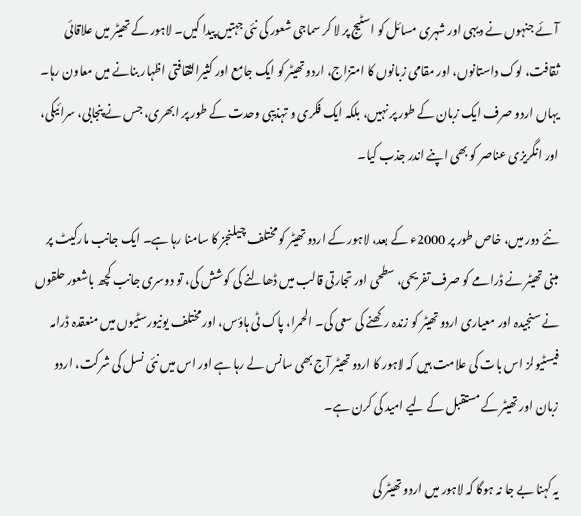آئے جنہوں نے دیہی اور شہری مسائل کو اسٹیج پر لا کر سماجی شعور کی نئی جہتیں پیدا کیں۔ لاہور کے تھیٹر میں علاقائی ثقافت، لوک داستانوں، اور مقامی زبانوں کا امتزاج، اردو تھیٹر کو ایک جامع اور کثیرالثقافتی اظہار بنانے میں معاون رہا۔ یہاں اردو صرف ایک زبان کے طور پر نہیں، بلکہ ایک فکری و تہذیبی وحدت کے طور پر ابھری، جس نے پنجابی، سرائیکی، اور انگریزی عناصر کو بھی اپنے اندر جذب کیا۔

نئے دور میں، خاص طور پر 2000ء کے بعد، لاہور کے اردو تھیٹر کو مختلف چیلنجز کا سامنا رہا ہے۔ ایک جانب مارکیٹ پر مبنی تھیٹر نے ڈرامے کو صرف تفریحی، سطحی اور تجارتی قالب میں ڈھالنے کی کوشش کی، تو دوسری جانب کچھ باشعور حلقوں نے سنجیدہ اور معیاری اردو تھیٹر کو زندہ رکھنے کی سعی کی۔ الحمرا، پاک ٹی ہاؤس، اور مختلف یونیورسٹیوں میں منعقدہ ڈرامہ فیسٹیولز اس بات کی علامت ہیں کہ لاہور کا اردو تھیٹر آج بھی سانس لے رہا ہے اور اس میں نئی نسل کی شرکت، اردو زبان اور تھیٹر کے مستقبل کے لیے امید کی کرن ہے۔

یہ کہنا بے جا نہ ہوگا کہ لاہور میں اردو تھیٹر کی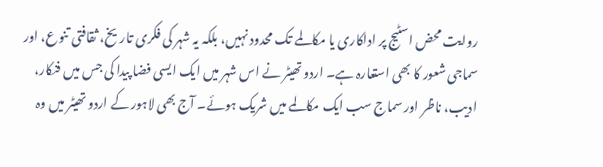روایت محض اسٹیج پر اداکاری یا مکالمے تک محدود نہیں، بلکہ یہ شہر کی فکری تاریخ، ثقافتی تنوع، اور سماجی شعور کا بھی استعارہ ہے۔ اردو تھیٹر نے اس شہر میں ایک ایسی فضا پیدا کی جس میں فنکار، ادیب، ناظر اور سماج سب ایک مکالمے میں شریک ہوئے۔ آج بھی لاہور کے اردو تھیٹر میں وہ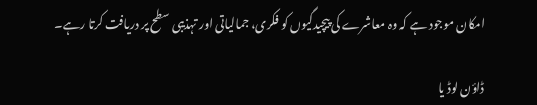امکان موجود ہے کہ وہ معاشرے کی پیچیدگیوں کو فکری، جمالیاتی اور تہذیبی سطح پر دریافت کرتا رہے۔

ڈاؤن لوڈ یا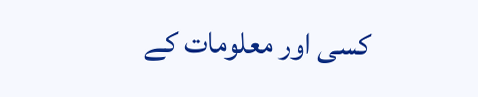کسی اور معلومات کے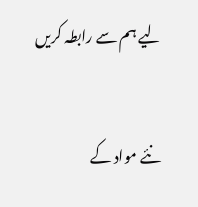لیے ہم سے رابطہ کریں


نئے مواد کے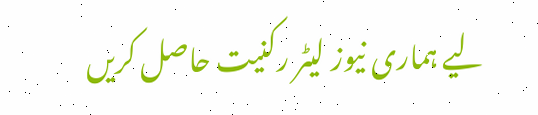لیے ہماری نیوز لیٹر رکنیت حاصل کریں